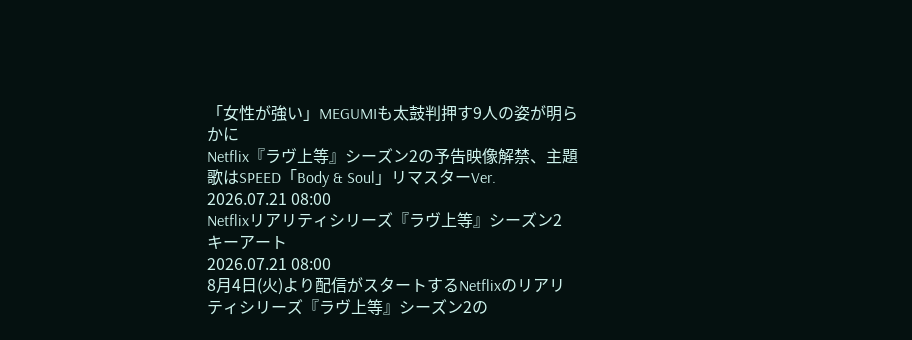「女性が強い」MEGUMIも太鼓判押す9人の姿が明らかに
Netflix『ラヴ上等』シーズン2の予告映像解禁、主題歌はSPEED「Body & Soul」リマスターVer.
2026.07.21 08:00
Netflixリアリティシリーズ『ラヴ上等』シーズン2 キーアート
2026.07.21 08:00
8月4日(火)より配信がスタートするNetflixのリアリティシリーズ『ラヴ上等』シーズン2の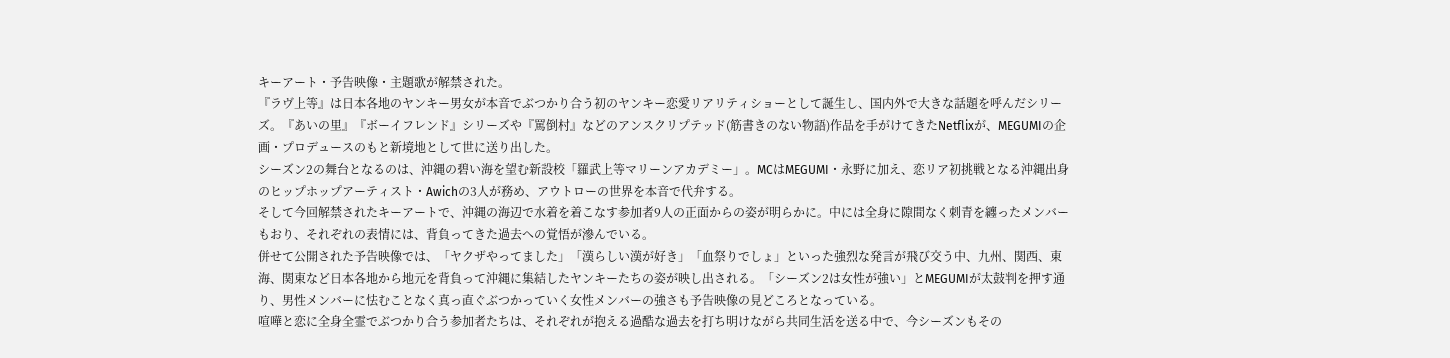キーアート・予告映像・主題歌が解禁された。
『ラヴ上等』は日本各地のヤンキー男女が本音でぶつかり合う初のヤンキー恋愛リアリティショーとして誕生し、国内外で大きな話題を呼んだシリーズ。『あいの里』『ボーイフレンド』シリーズや『罵倒村』などのアンスクリプテッド(筋書きのない物語)作品を手がけてきたNetflixが、MEGUMIの企画・プロデュースのもと新境地として世に送り出した。
シーズン2の舞台となるのは、沖縄の碧い海を望む新設校「羅武上等マリーンアカデミー」。MCはMEGUMI・永野に加え、恋リア初挑戦となる沖縄出身のヒップホップアーティスト・Awichの3人が務め、アウトローの世界を本音で代弁する。
そして今回解禁されたキーアートで、沖縄の海辺で水着を着こなす参加者9人の正面からの姿が明らかに。中には全身に隙間なく刺青を纏ったメンバーもおり、それぞれの表情には、背負ってきた過去への覚悟が滲んでいる。
併せて公開された予告映像では、「ヤクザやってました」「漢らしい漢が好き」「血祭りでしょ」といった強烈な発言が飛び交う中、九州、関西、東海、関東など日本各地から地元を背負って沖縄に集結したヤンキーたちの姿が映し出される。「シーズン2は女性が強い」とMEGUMIが太鼓判を押す通り、男性メンバーに怯むことなく真っ直ぐぶつかっていく女性メンバーの強さも予告映像の見どころとなっている。
喧嘩と恋に全身全霊でぶつかり合う参加者たちは、それぞれが抱える過酷な過去を打ち明けながら共同生活を送る中で、今シーズンもその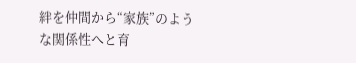絆を仲間から“家族”のような関係性へと育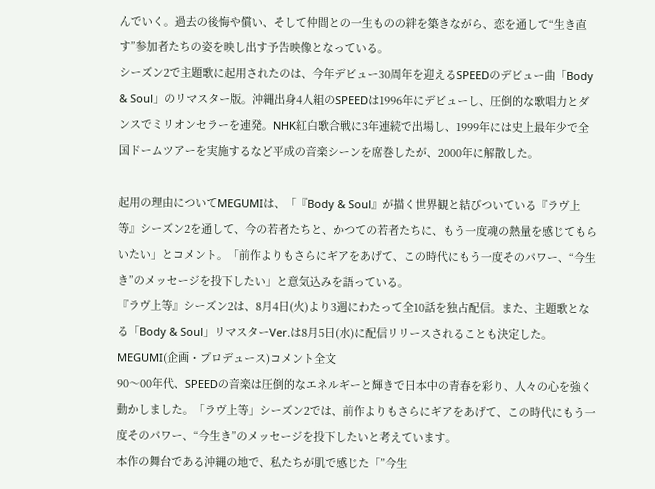んでいく。過去の後悔や償い、そして仲間との一生ものの絆を築きながら、恋を通して“生き直す”参加者たちの姿を映し出す予告映像となっている。
シーズン2で主題歌に起用されたのは、今年デビュー30周年を迎えるSPEEDのデビュー曲「Body & Soul」のリマスター版。沖縄出身4人組のSPEEDは1996年にデビューし、圧倒的な歌唱力とダンスでミリオンセラーを連発。NHK紅白歌合戦に3年連続で出場し、1999年には史上最年少で全国ドームツアーを実施するなど平成の音楽シーンを席巻したが、2000年に解散した。

起用の理由についてMEGUMIは、「『Body & Soul』が描く世界観と結びついている『ラヴ上等』シーズン2を通して、今の若者たちと、かつての若者たちに、もう一度魂の熱量を感じてもらいたい」とコメント。「前作よりもさらにギアをあげて、この時代にもう一度そのパワー、“今生き”のメッセージを投下したい」と意気込みを語っている。
『ラヴ上等』シーズン2は、8月4日(火)より3週にわたって全10話を独占配信。また、主題歌となる「Body & Soul」リマスターVer.は8月5日(水)に配信リリースされることも決定した。
MEGUMI(企画・プロデュース)コメント全文
90〜00年代、SPEEDの音楽は圧倒的なエネルギーと輝きで日本中の青春を彩り、人々の心を強く動かしました。「ラヴ上等」シーズン2では、前作よりもさらにギアをあげて、この時代にもう一度そのパワー、“今生き”のメッセージを投下したいと考えています。
本作の舞台である沖縄の地で、私たちが肌で感じた「”今生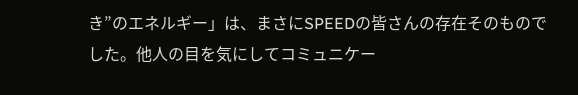き”のエネルギー」は、まさにSPEEDの皆さんの存在そのものでした。他人の目を気にしてコミュニケー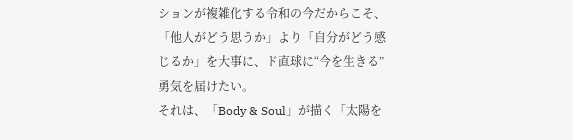ションが複雑化する令和の今だからこそ、「他人がどう思うか」より「自分がどう感じるか」を大事に、ド直球に“今を生きる”勇気を届けたい。
それは、「Body & Soul」が描く「太陽を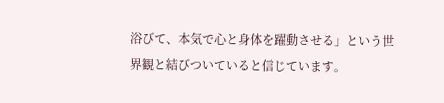浴びて、本気で心と身体を躍動させる」という世界観と結びついていると信じています。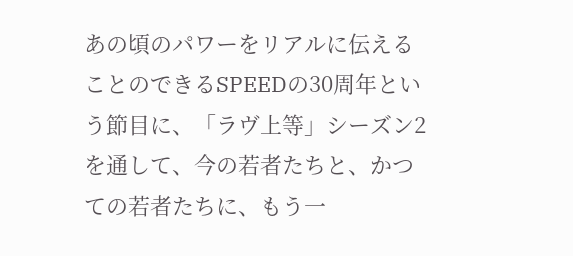あの頃のパワーをリアルに伝えることのできるSPEEDの30周年という節目に、「ラヴ上等」シーズン2を通して、今の若者たちと、かつての若者たちに、もう一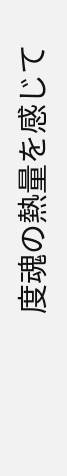度魂の熱量を感じて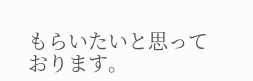もらいたいと思っております。